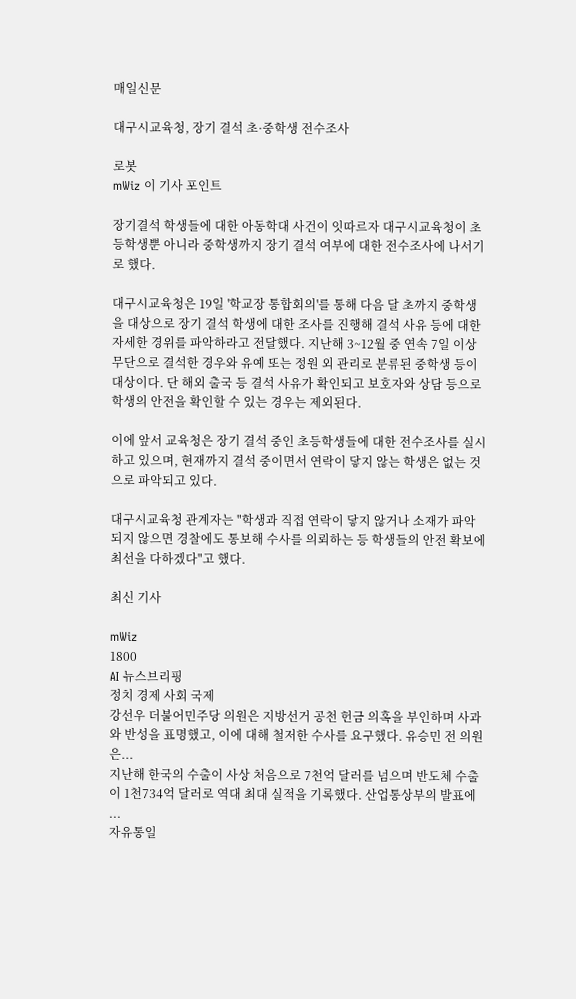매일신문

대구시교육청, 장기 결석 초·중학생 전수조사

로봇
mWiz 이 기사 포인트

장기결석 학생들에 대한 아동학대 사건이 잇따르자 대구시교육청이 초등학생뿐 아니라 중학생까지 장기 결석 여부에 대한 전수조사에 나서기로 했다.

대구시교육청은 19일 '학교장 통합회의'를 통해 다음 달 초까지 중학생을 대상으로 장기 결석 학생에 대한 조사를 진행해 결석 사유 등에 대한 자세한 경위를 파악하라고 전달했다. 지난해 3~12월 중 연속 7일 이상 무단으로 결석한 경우와 유예 또는 정원 외 관리로 분류된 중학생 등이 대상이다. 단 해외 출국 등 결석 사유가 확인되고 보호자와 상담 등으로 학생의 안전을 확인할 수 있는 경우는 제외된다.

이에 앞서 교육청은 장기 결석 중인 초등학생들에 대한 전수조사를 실시하고 있으며, 현재까지 결석 중이면서 연락이 닿지 않는 학생은 없는 것으로 파악되고 있다.

대구시교육청 관계자는 "학생과 직접 연락이 닿지 않거나 소재가 파악되지 않으면 경찰에도 통보해 수사를 의뢰하는 등 학생들의 안전 확보에 최선을 다하겠다"고 했다.

최신 기사

mWiz
1800
AI 뉴스브리핑
정치 경제 사회 국제
강선우 더불어민주당 의원은 지방선거 공천 헌금 의혹을 부인하며 사과와 반성을 표명했고, 이에 대해 철저한 수사를 요구했다. 유승민 전 의원은...
지난해 한국의 수출이 사상 처음으로 7천억 달러를 넘으며 반도체 수출이 1천734억 달러로 역대 최대 실적을 기록했다. 산업통상부의 발표에 ...
자유통일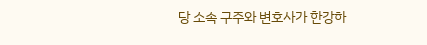당 소속 구주와 변호사가 한강하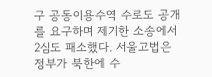구 공동이용수역 수로도 공개를 요구하며 제기한 소송에서 2심도 패소했다. 서울고법은 정부가 북한에 수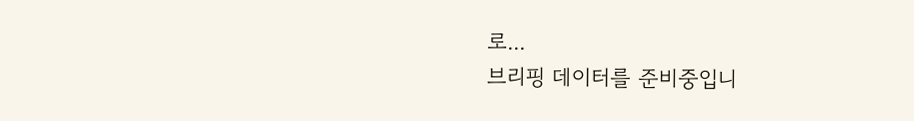로...
브리핑 데이터를 준비중입니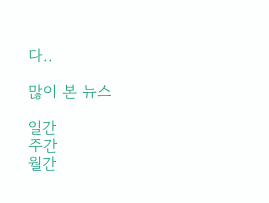다..

많이 본 뉴스

일간
주간
월간